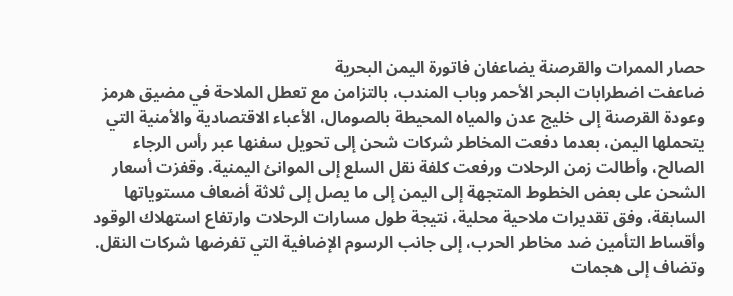حصار الممرات والقرصنة يضاعفان فاتورة اليمن البحرية
ضاعفت اضطرابات البحر الأحمر وباب المندب، بالتزامن مع تعطل الملاحة في مضيق هرمز وعودة القرصنة إلى خليج عدن والمياه المحيطة بالصومال، الأعباء الاقتصادية والأمنية التي يتحملها اليمن، بعدما دفعت المخاطر شركات شحن إلى تحويل سفنها عبر رأس الرجاء الصالح، وأطالت زمن الرحلات ورفعت كلفة نقل السلع إلى الموانئ اليمنية. وقفزت أسعار الشحن على بعض الخطوط المتجهة إلى اليمن إلى ما يصل إلى ثلاثة أضعاف مستوياتها السابقة، وفق تقديرات ملاحية محلية، نتيجة طول مسارات الرحلات وارتفاع استهلاك الوقود وأقساط التأمين ضد مخاطر الحرب، إلى جانب الرسوم الإضافية التي تفرضها شركات النقل.
وتضاف إلى هجمات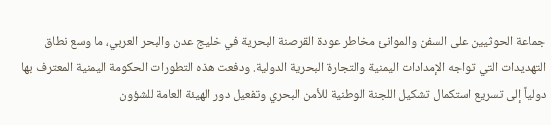جماعة الحوثيين على السفن والموانئ مخاطر عودة القرصنة البحرية في خليج عدن والبحر العربي، ما وسع نطاق التهديدات التي تواجه الإمدادات اليمنية والتجارة البحرية الدولية. ودفعت هذه التطورات الحكومة اليمنية المعترف بها دولياً إلى تسريع استكمال تشكيل اللجنة الوطنية للأمن البحري وتفعيل دور الهيئة العامة للشؤون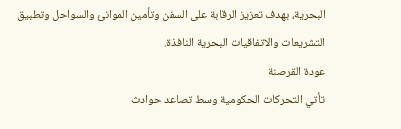البحرية، بهدف تعزيز الرقابة على السفن وتأمين الموانئ والسواحل وتطبيق التشريعات والاتفاقيات البحرية النافذة.
عودة القرصنة
تأتي التحركات الحكومية وسط تصاعد حوادث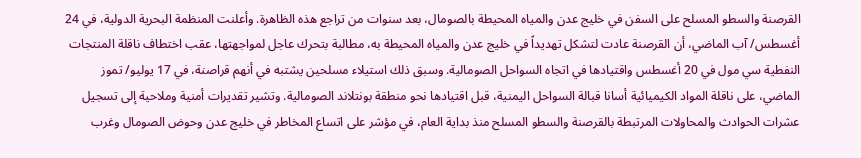القرصنة والسطو المسلح على السفن في خليج عدن والمياه المحيطة بالصومال، بعد سنوات من تراجع هذه الظاهرة. وأعلنت المنظمة البحرية الدولية، في 24 أغسطس/ آب الماضي، أن القرصنة عادت لتشكل تهديداً في خليج عدن والمياه المحيطة به، مطالبة بتحرك عاجل لمواجهتها، عقب اختطاف ناقلة المنتجات النفطية سي مول في 20 أغسطس واقتيادها في اتجاه السواحل الصومالية. وسبق ذلك استيلاء مسلحين يشتبه في أنهم قراصنة، في 17 يوليو/ تموز الماضي، على ناقلة المواد الكيميائية أسانا قبالة السواحل اليمنية، قبل اقتيادها نحو منطقة بونتلاند الصومالية. وتشير تقديرات أمنية وملاحية إلى تسجيل عشرات الحوادث والمحاولات المرتبطة بالقرصنة والسطو المسلح منذ بداية العام، في مؤشر على اتساع المخاطر في خليج عدن وحوض الصومال وغرب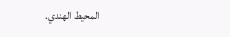المحيط الهندي.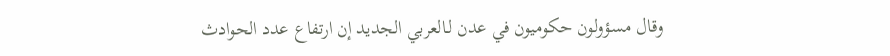وقال مسؤولون حكوميون في عدن لـالعربي الجديد إن ارتفاع عدد الحوادث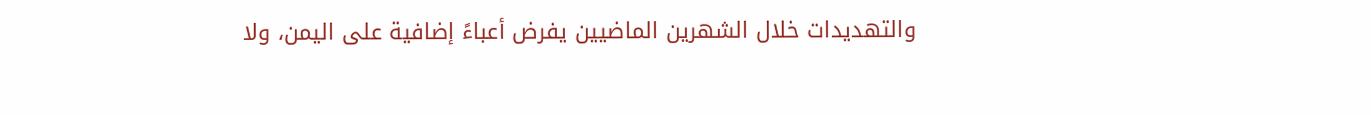والتهديدات خلال الشهرين الماضيين يفرض أعباءً إضافية على اليمن، ولا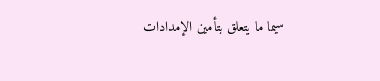سيما ما يتعلق بتأمين الإمدادات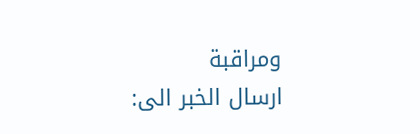ومراقبة
ارسال الخبر الى: